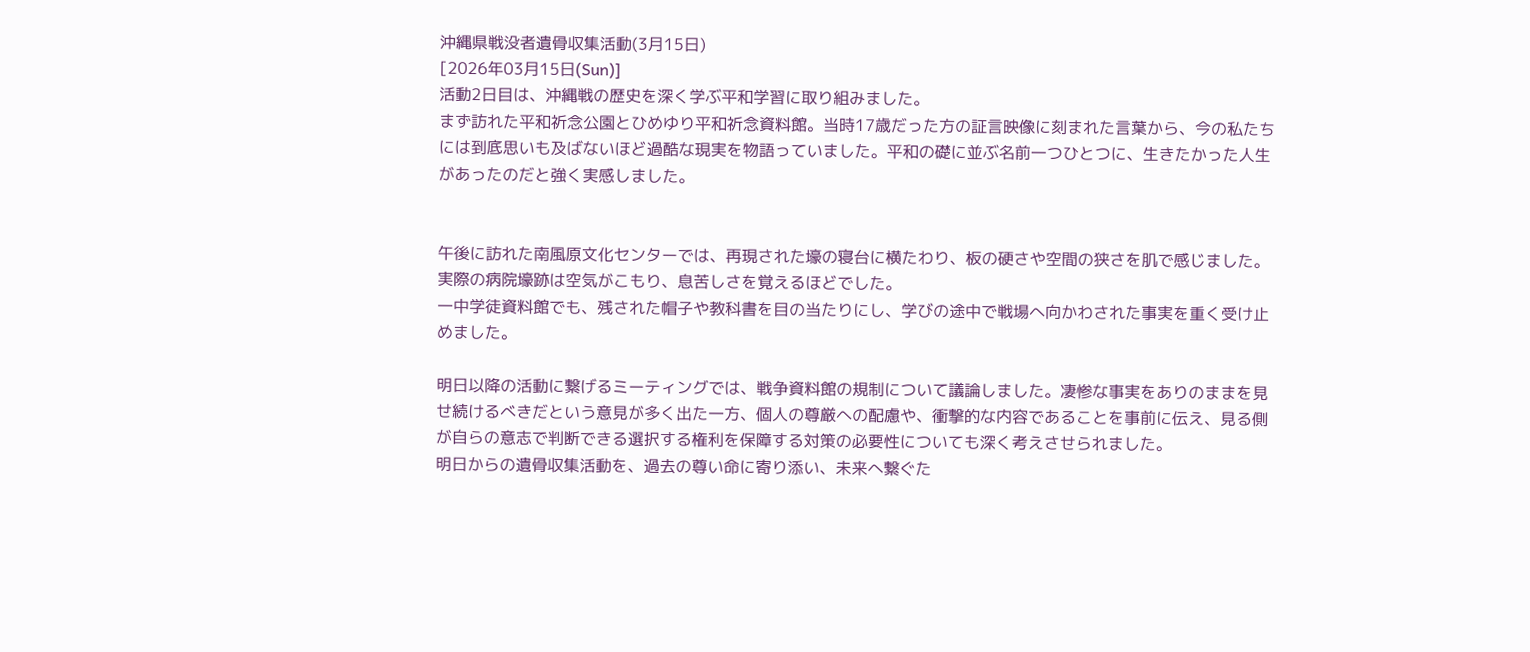沖縄県戦没者遺骨収集活動(3月15日)
[2026年03月15日(Sun)]
活動2日目は、沖縄戦の歴史を深く学ぶ平和学習に取り組みました。
まず訪れた平和祈念公園とひめゆり平和祈念資料館。当時17歳だった方の証言映像に刻まれた言葉から、今の私たちには到底思いも及ばないほど過酷な現実を物語っていました。平和の礎に並ぶ名前一つひとつに、生きたかった人生があったのだと強く実感しました。


午後に訪れた南風原文化センターでは、再現された壕の寝台に横たわり、板の硬さや空間の狭さを肌で感じました。実際の病院壕跡は空気がこもり、息苦しさを覚えるほどでした。
一中学徒資料館でも、残された帽子や教科書を目の当たりにし、学びの途中で戦場へ向かわされた事実を重く受け止めました。

明日以降の活動に繋げるミーティングでは、戦争資料館の規制について議論しました。凄惨な事実をありのままを見せ続けるべきだという意見が多く出た一方、個人の尊厳への配慮や、衝撃的な内容であることを事前に伝え、見る側が自らの意志で判断できる選択する権利を保障する対策の必要性についても深く考えさせられました。
明日からの遺骨収集活動を、過去の尊い命に寄り添い、未来へ繋ぐた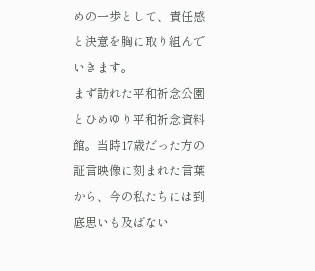めの一歩として、責任感と決意を胸に取り組んでいきます。
まず訪れた平和祈念公園とひめゆり平和祈念資料館。当時17歳だった方の証言映像に刻まれた言葉から、今の私たちには到底思いも及ばない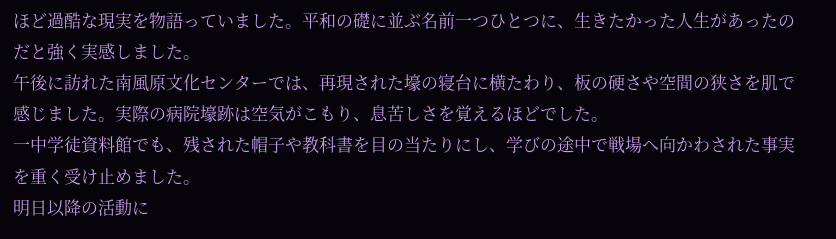ほど過酷な現実を物語っていました。平和の礎に並ぶ名前一つひとつに、生きたかった人生があったのだと強く実感しました。
午後に訪れた南風原文化センターでは、再現された壕の寝台に横たわり、板の硬さや空間の狭さを肌で感じました。実際の病院壕跡は空気がこもり、息苦しさを覚えるほどでした。
一中学徒資料館でも、残された帽子や教科書を目の当たりにし、学びの途中で戦場へ向かわされた事実を重く受け止めました。
明日以降の活動に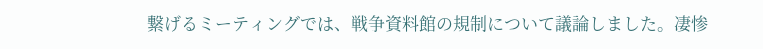繋げるミーティングでは、戦争資料館の規制について議論しました。凄惨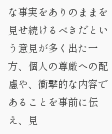な事実をありのままを見せ続けるべきだという意見が多く出た一方、個人の尊厳への配慮や、衝撃的な内容であることを事前に伝え、見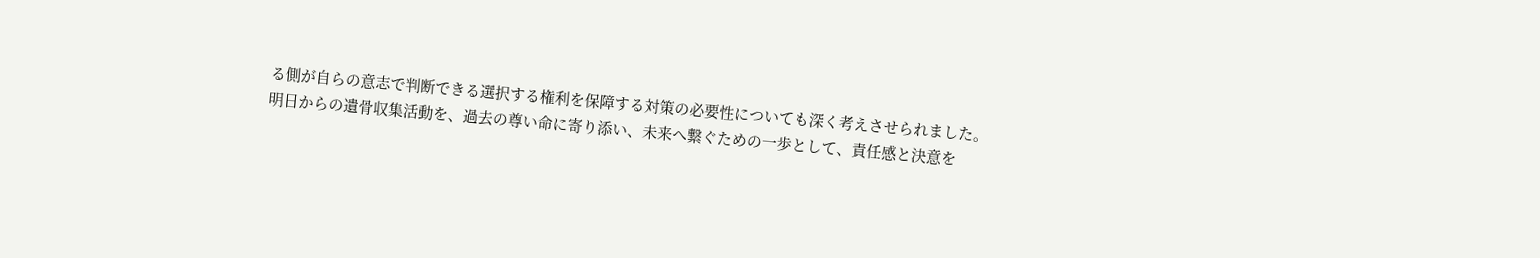る側が自らの意志で判断できる選択する権利を保障する対策の必要性についても深く考えさせられました。
明日からの遺骨収集活動を、過去の尊い命に寄り添い、未来へ繋ぐための一歩として、責任感と決意を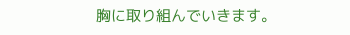胸に取り組んでいきます。